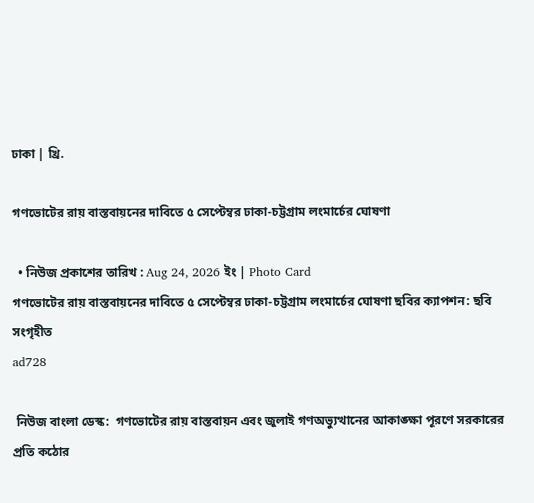ঢাকা | খ্রি.

গণভোটের রায় বাস্তবায়নের দাবিতে ৫ সেপ্টেম্বর ঢাকা-চট্টগ্রাম লংমার্চের ঘোষণা

  • নিউজ প্রকাশের তারিখ : Aug 24, 2026 ইং | Photo Card
গণভোটের রায় বাস্তবায়নের দাবিতে ৫ সেপ্টেম্বর ঢাকা-চট্টগ্রাম লংমার্চের ঘোষণা ছবির ক্যাপশন: ছবি সংগৃহীত
ad728

 নিউজ বাংলা ডেস্ক:  গণভোটের রায় বাস্তবায়ন এবং জুলাই গণঅভ্যুত্থানের আকাঙ্ক্ষা পূরণে সরকারের প্রতি কঠোর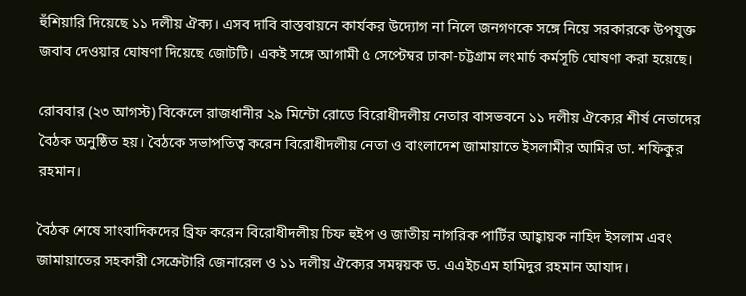হুঁশিয়ারি দিয়েছে ১১ দলীয় ঐক্য। এসব দাবি বাস্তবায়নে কার্যকর উদ্যোগ না নিলে জনগণকে সঙ্গে নিয়ে সরকারকে উপযুক্ত জবাব দেওয়ার ঘোষণা দিয়েছে জোটটি। একই সঙ্গে আগামী ৫ সেপ্টেম্বর ঢাকা-চট্টগ্রাম লংমার্চ কর্মসূচি ঘোষণা করা হয়েছে।

রোববার (২৩ আগস্ট) বিকেলে রাজধানীর ২৯ মিন্টো রোডে বিরোধীদলীয় নেতার বাসভবনে ১১ দলীয় ঐক্যের শীর্ষ নেতাদের বৈঠক অনুষ্ঠিত হয়। বৈঠকে সভাপতিত্ব করেন বিরোধীদলীয় নেতা ও বাংলাদেশ জামায়াতে ইসলামীর আমির ডা. শফিকুর রহমান।

বৈঠক শেষে সাংবাদিকদের ব্রিফ করেন বিরোধীদলীয় চিফ হুইপ ও জাতীয় নাগরিক পার্টির আহ্বায়ক নাহিদ ইসলাম এবং জামায়াতের সহকারী সেক্রেটারি জেনারেল ও ১১ দলীয় ঐক্যের সমন্বয়ক ড. এএইচএম হামিদুর রহমান আযাদ।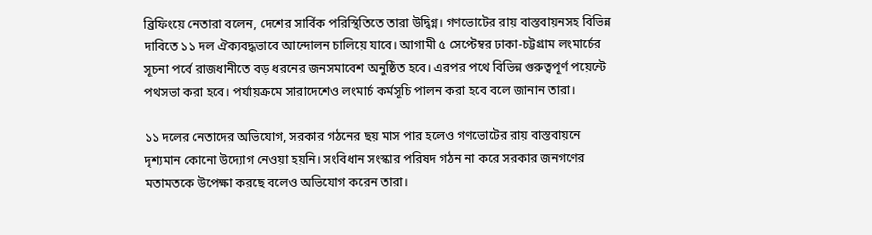ব্রিফিংয়ে নেতারা বলেন, দেশের সার্বিক পরিস্থিতিতে তারা উদ্বিগ্ন। গণভোটের রায় বাস্তবায়নসহ বিভিন্ন দাবিতে ১১ দল ঐক্যবদ্ধভাবে আন্দোলন চালিয়ে যাবে। আগামী ৫ সেপ্টেম্বর ঢাকা-চট্টগ্রাম লংমার্চের সূচনা পর্বে রাজধানীতে বড় ধরনের জনসমাবেশ অনুষ্ঠিত হবে। এরপর পথে বিভিন্ন গুরুত্বপূর্ণ পয়েন্টে পথসভা করা হবে। পর্যায়ক্রমে সারাদেশেও লংমার্চ কর্মসূচি পালন করা হবে বলে জানান তারা।

১১ দলের নেতাদের অভিযোগ, সরকার গঠনের ছয় মাস পার হলেও গণভোটের রায় বাস্তবায়নে দৃশ্যমান কোনো উদ্যোগ নেওয়া হয়নি। সংবিধান সংস্কার পরিষদ গঠন না করে সরকার জনগণের মতামতকে উপেক্ষা করছে বলেও অভিযোগ করেন তারা।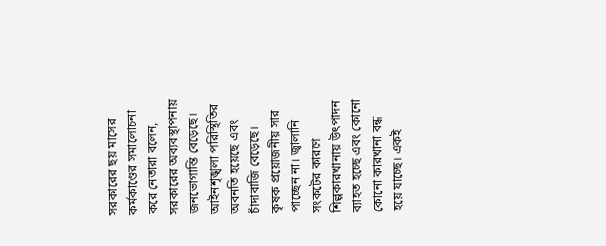সরকারের ছয় মাসের কর্মকাণ্ডের সমালোচনা করে নেতারা বলেন, সরকারের অব্যবস্থাপনায় জনভোগান্তি বেড়েছে। আইনশৃঙ্খলা পরিস্থিতির অবনতি হয়েছে এবং চাঁদাবাজি বেড়েছে। কৃষক প্রয়োজনীয় সার পাচ্ছেন না। জ্বালানি সংকটের কারণে শিল্পকারখানায় উৎপাদন ব্যাহত হচ্ছে এবং কোনো কোনো কারখানা বন্ধ হয়ে যাচ্ছে। একই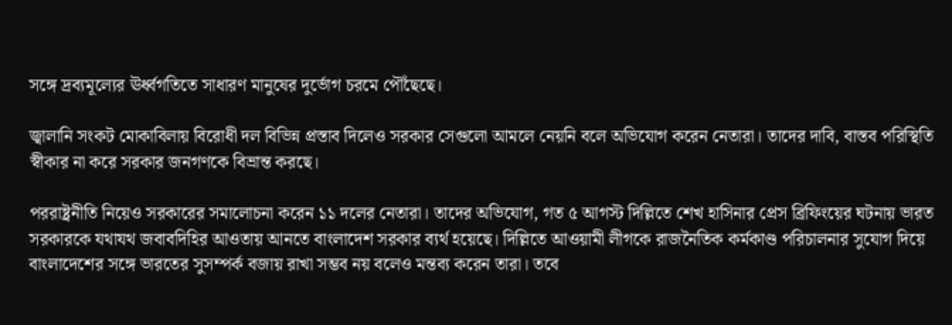সঙ্গে দ্রব্যমূল্যের ঊর্ধ্বগতিতে সাধারণ মানুষের দুর্ভোগ চরমে পৌঁছেছে।

জ্বালানি সংকট মোকাবিলায় বিরোধী দল বিভিন্ন প্রস্তাব দিলেও সরকার সেগুলো আমলে নেয়নি বলে অভিযোগ করেন নেতারা। তাদের দাবি, বাস্তব পরিস্থিতি স্বীকার না করে সরকার জনগণকে বিভ্রান্ত করছে।

পররাষ্ট্রনীতি নিয়েও সরকারের সমালোচনা করেন ১১ দলের নেতারা। তাদের অভিযোগ, গত ৫ আগস্ট দিল্লিতে শেখ হাসিনার প্রেস ব্রিফিংয়ের ঘটনায় ভারত সরকারকে যথাযথ জবাবদিহির আওতায় আনতে বাংলাদেশ সরকার ব্যর্থ হয়েছে। দিল্লিতে আওয়ামী লীগকে রাজনৈতিক কর্মকাণ্ড পরিচালনার সুযোগ দিয়ে বাংলাদেশের সঙ্গে ভারতের সুসম্পর্ক বজায় রাখা সম্ভব নয় বলেও মন্তব্য করেন তারা। তবে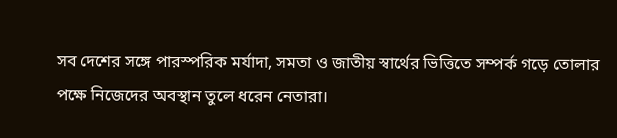সব দেশের সঙ্গে পারস্পরিক মর্যাদা, সমতা ও জাতীয় স্বার্থের ভিত্তিতে সম্পর্ক গড়ে তোলার পক্ষে নিজেদের অবস্থান তুলে ধরেন নেতারা।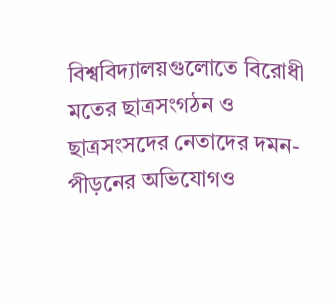বিশ্ববিদ্যালয়গুলোতে বিরোধী মতের ছাত্রসংগঠন ও ছাত্রসংসদের নেতাদের দমন-পীড়নের অভিযোগও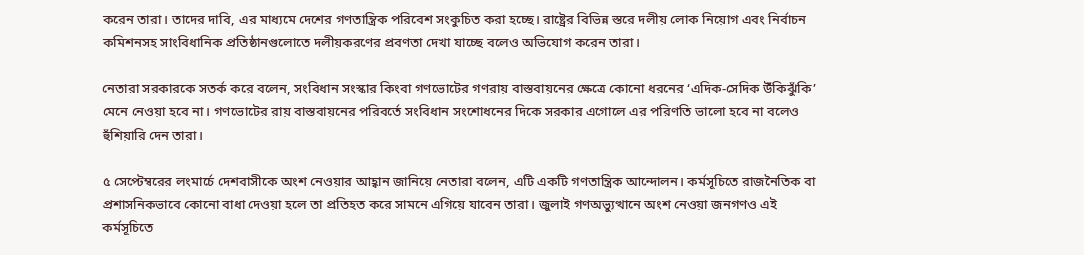করেন তারা। তাদের দাবি, এর মাধ্যমে দেশের গণতান্ত্রিক পরিবেশ সংকুচিত করা হচ্ছে। রাষ্ট্রের বিভিন্ন স্তরে দলীয় লোক নিয়োগ এবং নির্বাচন কমিশনসহ সাংবিধানিক প্রতিষ্ঠানগুলোতে দলীয়করণের প্রবণতা দেখা যাচ্ছে বলেও অভিযোগ করেন তারা।

নেতারা সরকারকে সতর্ক করে বলেন, সংবিধান সংস্কার কিংবা গণভোটের গণরায় বাস্তবায়নের ক্ষেত্রে কোনো ধরনের ‘এদিক-সেদিক উঁকিঝুঁকি’ মেনে নেওয়া হবে না। গণভোটের রায় বাস্তবায়নের পরিবর্তে সংবিধান সংশোধনের দিকে সরকার এগোলে এর পরিণতি ভালো হবে না বলেও হুঁশিয়ারি দেন তারা।

৫ সেপ্টেম্বরের লংমার্চে দেশবাসীকে অংশ নেওয়ার আহ্বান জানিয়ে নেতারা বলেন, এটি একটি গণতান্ত্রিক আন্দোলন। কর্মসূচিতে রাজনৈতিক বা প্রশাসনিকভাবে কোনো বাধা দেওয়া হলে তা প্রতিহত করে সামনে এগিয়ে যাবেন তারা। জুলাই গণঅভ্যুত্থানে অংশ নেওয়া জনগণও এই কর্মসূচিতে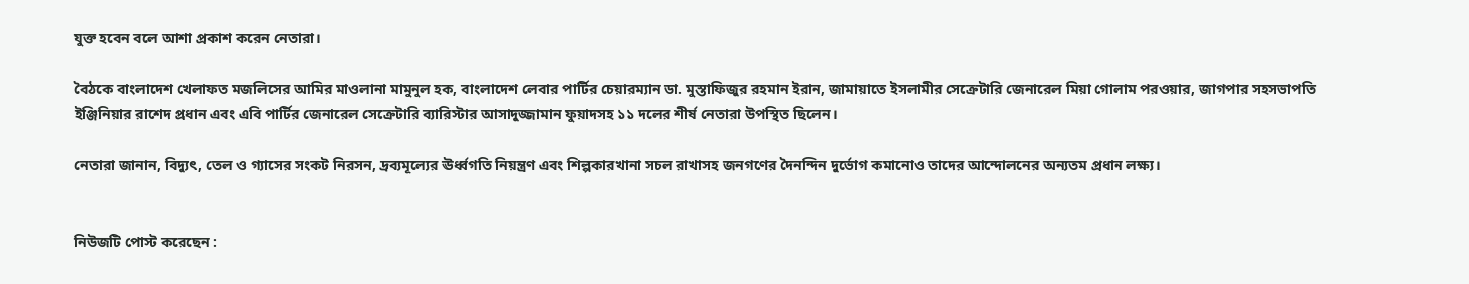যুক্ত হবেন বলে আশা প্রকাশ করেন নেতারা।

বৈঠকে বাংলাদেশ খেলাফত মজলিসের আমির মাওলানা মামুনুল হক, বাংলাদেশ লেবার পার্টির চেয়ারম্যান ডা. মুস্তাফিজুর রহমান ইরান, জামায়াতে ইসলামীর সেক্রেটারি জেনারেল মিয়া গোলাম পরওয়ার, জাগপার সহসভাপতি ইঞ্জিনিয়ার রাশেদ প্রধান এবং এবি পার্টির জেনারেল সেক্রেটারি ব্যারিস্টার আসাদুজ্জামান ফুয়াদসহ ১১ দলের শীর্ষ নেতারা উপস্থিত ছিলেন।

নেতারা জানান, বিদ্যুৎ, তেল ও গ্যাসের সংকট নিরসন, দ্রব্যমূল্যের ঊর্ধ্বগতি নিয়ন্ত্রণ এবং শিল্পকারখানা সচল রাখাসহ জনগণের দৈনন্দিন দুর্ভোগ কমানোও তাদের আন্দোলনের অন্যতম প্রধান লক্ষ্য।


নিউজটি পোস্ট করেছেন :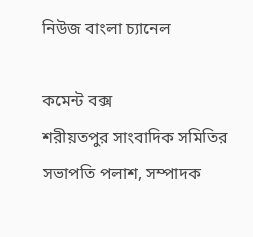নিউজ বাংলা চ্যানেল

কমেন্ট বক্স
শরীয়তপুর সাংবাদিক সমিতির সভাপতি পলাশ, সম্পাদক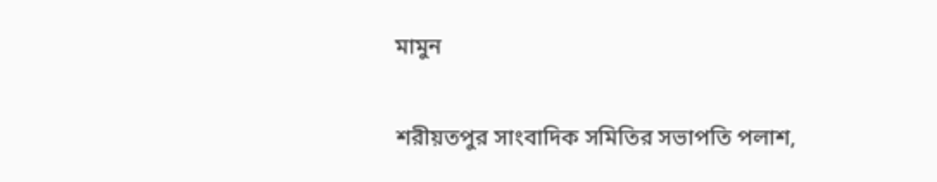মামুন

শরীয়তপুর সাংবাদিক সমিতির সভাপতি পলাশ,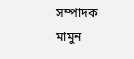সম্পাদক মামুন